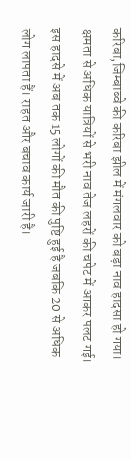करिबा,जिम्बाब्वे की करिबा झील में मंगलवार को बड़ा नाव हादसा हो गया। क्षमता से अधिक यात्रियों से भरी नाव तेज लहरों की चपेट में आकर पलट गई। इस हादसे में अब तक 15 लोगों की मौत की पुष्टि हुई है जबकि 20 से अधिक लोग लापता हैं। राहत और बचाव कार्य जारी है।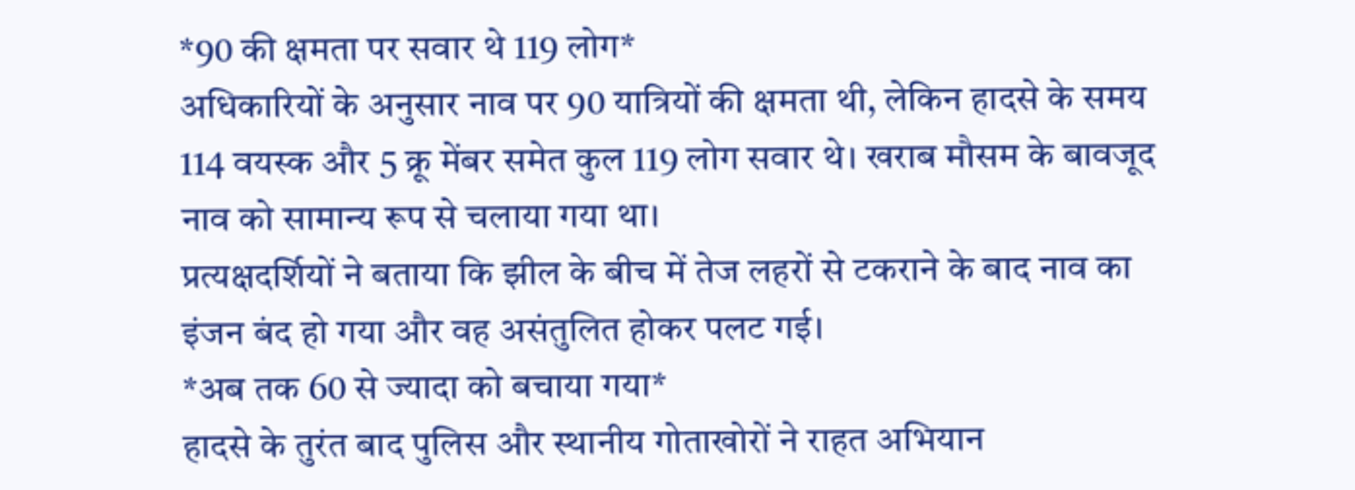*90 की क्षमता पर सवार थे 119 लोग*
अधिकारियों के अनुसार नाव पर 90 यात्रियों की क्षमता थी, लेकिन हादसे के समय 114 वयस्क और 5 क्रू मेंबर समेत कुल 119 लोग सवार थे। खराब मौसम के बावजूद नाव को सामान्य रूप से चलाया गया था।
प्रत्यक्षदर्शियों ने बताया कि झील के बीच में तेज लहरों से टकराने के बाद नाव का इंजन बंद हो गया और वह असंतुलित होकर पलट गई।
*अब तक 60 से ज्यादा को बचाया गया*
हादसे के तुरंत बाद पुलिस और स्थानीय गोताखोरों ने राहत अभियान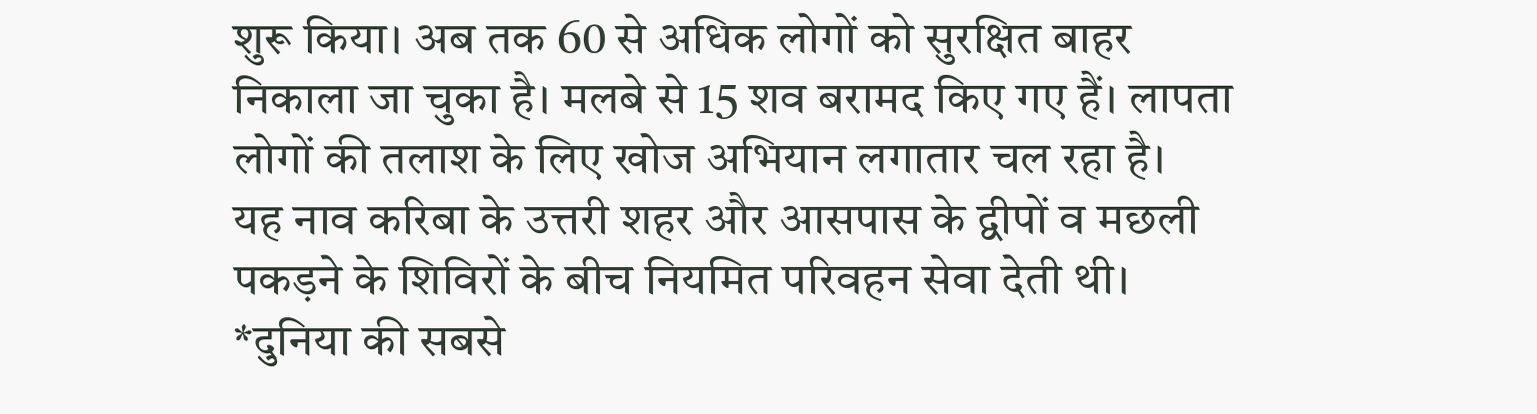शुरू किया। अब तक 60 से अधिक लोगों को सुरक्षित बाहर निकाला जा चुका है। मलबे से 15 शव बरामद किए गए हैं। लापता लोगों की तलाश के लिए खोज अभियान लगातार चल रहा है।
यह नाव करिबा के उत्तरी शहर और आसपास के द्वीपों व मछली पकड़ने के शिविरों के बीच नियमित परिवहन सेवा देती थी।
*दुनिया की सबसे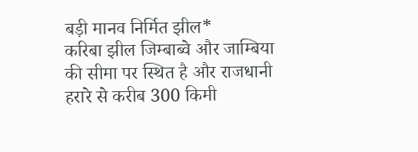बड़ी मानव निर्मित झील*
करिबा झील जिम्बाब्वे और जाम्बिया की सीमा पर स्थित है और राजधानी हरारे से करीब 300 किमी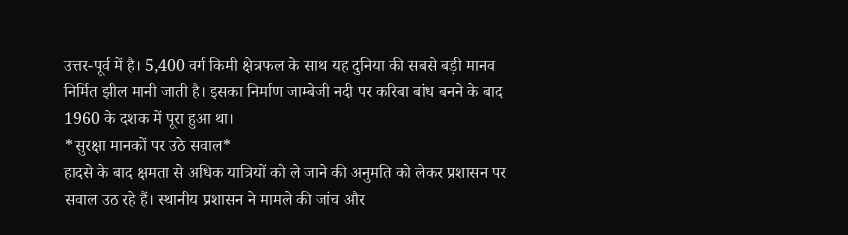उत्तर-पूर्व में है। 5,400 वर्ग किमी क्षेत्रफल के साथ यह दुनिया की सबसे बड़ी मानव निर्मित झील मानी जाती है। इसका निर्माण जाम्बेजी नदी पर करिबा बांध बनने के बाद 1960 के दशक में पूरा हुआ था।
*सुरक्षा मानकों पर उठे सवाल*
हादसे के बाद क्षमता से अधिक यात्रियों को ले जाने की अनुमति को लेकर प्रशासन पर सवाल उठ रहे हैं। स्थानीय प्रशासन ने मामले की जांच और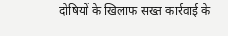दोषियों के खिलाफ सख्त कार्रवाई के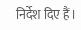निर्देश दिए हैं।